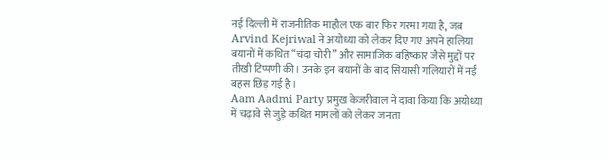नई दिल्ली में राजनीतिक माहौल एक बार फिर गरमा गया है, जब Arvind Kejriwal ने अयोध्या को लेकर दिए गए अपने हालिया बयानों में कथित “चंदा चोरी” और सामाजिक बहिष्कार जैसे मुद्दों पर तीखी टिप्पणी की। उनके इन बयानों के बाद सियासी गलियारों में नई बहस छिड़ गई है।
Aam Aadmi Party प्रमुख केजरीवाल ने दावा किया कि अयोध्या में चढ़ावे से जुड़े कथित मामलों को लेकर जनता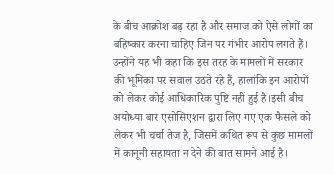के बीच आक्रोश बढ़ रहा है और समाज को ऐसे लोगों का बहिष्कार करना चाहिए जिन पर गंभीर आरोप लगते हैं।
उन्होंने यह भी कहा कि इस तरह के मामलों में सरकार की भूमिका पर सवाल उठते रहे हैं, हालांकि इन आरोपों को लेकर कोई आधिकारिक पुष्टि नहीं हुई है।इसी बीच अयोध्या बार एसोसिएशन द्वारा लिए गए एक फैसले को लेकर भी चर्चा तेज है, जिसमें कथित रूप से कुछ मामलों में कानूनी सहायता न देने की बात सामने आई है।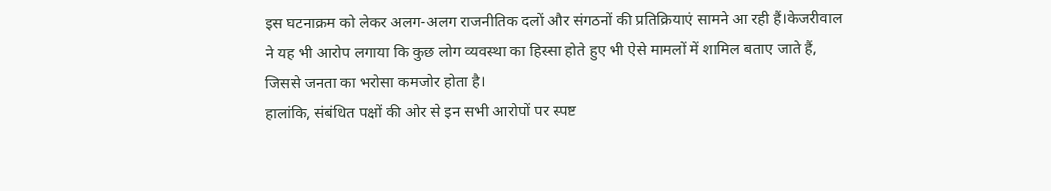इस घटनाक्रम को लेकर अलग-अलग राजनीतिक दलों और संगठनों की प्रतिक्रियाएं सामने आ रही हैं।केजरीवाल ने यह भी आरोप लगाया कि कुछ लोग व्यवस्था का हिस्सा होते हुए भी ऐसे मामलों में शामिल बताए जाते हैं, जिससे जनता का भरोसा कमजोर होता है।
हालांकि, संबंधित पक्षों की ओर से इन सभी आरोपों पर स्पष्ट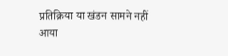प्रतिक्रिया या खंडन सामने नहीं आया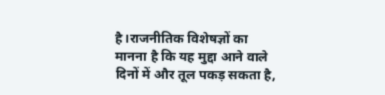है।राजनीतिक विशेषज्ञों का मानना है कि यह मुद्दा आने वाले दिनों में और तूल पकड़ सकता है,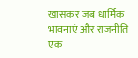खासकर जब धार्मिक भावनाएं और राजनीति एक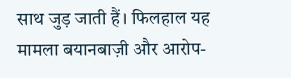साथ जुड़ जाती हैं। फिलहाल यह मामला बयानबाज़ी और आरोप-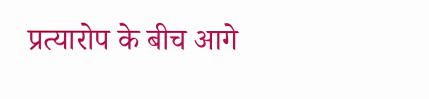प्रत्यारोप के बीच आगे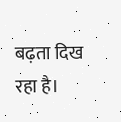बढ़ता दिख रहा है।